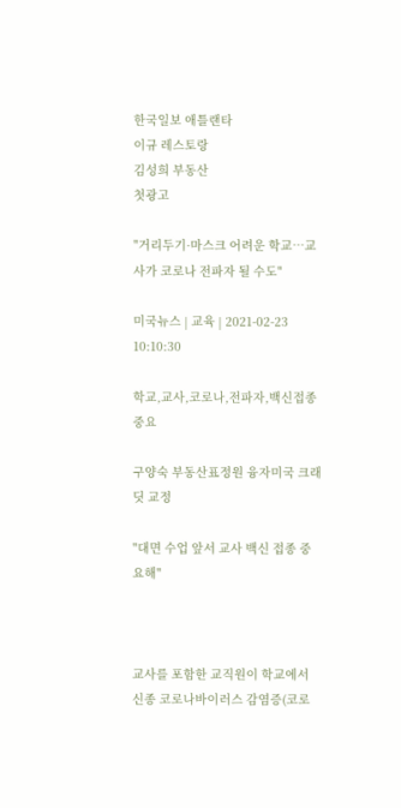한국일보 애틀랜타
이규 레스토랑
김성희 부동산
첫광고

"거리두기·마스크 어려운 학교…교사가 코로나 전파자 될 수도"

미국뉴스 | 교육 | 2021-02-23 10:10:30

학교,교사,코로나,전파자,백신접종중요

구양숙 부동산표정원 융자미국 크래딧 교정

"대면 수업 앞서 교사 백신 접종 중요해"



교사를 포함한 교직원이 학교에서 신종 코로나바이러스 감염증(코로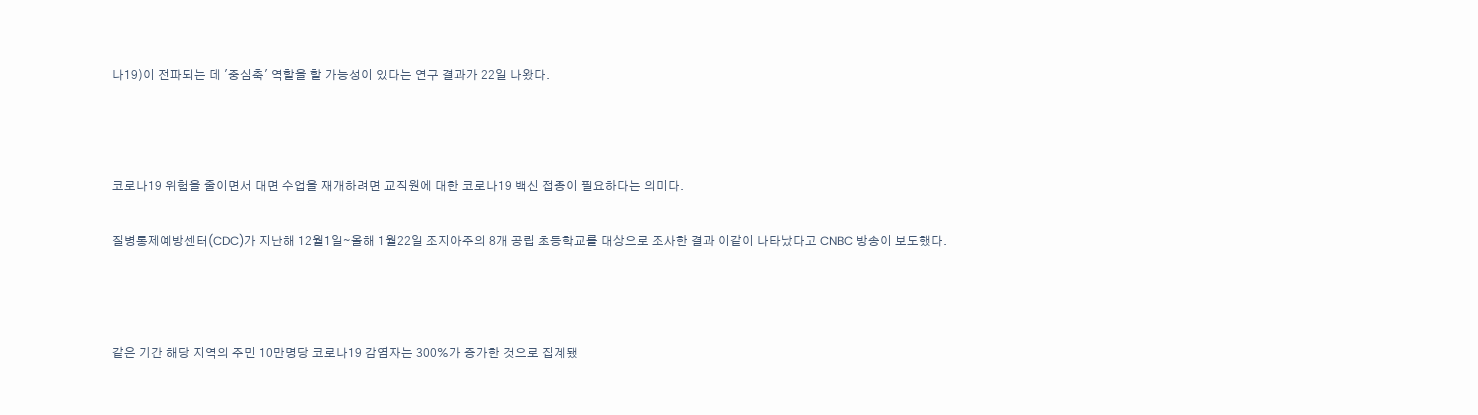나19)이 전파되는 데 '중심축' 역할을 할 가능성이 있다는 연구 결과가 22일 나왔다.



코로나19 위험을 줄이면서 대면 수업을 재개하려면 교직원에 대한 코로나19 백신 접종이 필요하다는 의미다.

질병통제예방센터(CDC)가 지난해 12월1일∼올해 1월22일 조지아주의 8개 공립 초등학교를 대상으로 조사한 결과 이같이 나타났다고 CNBC 방송이 보도했다.



같은 기간 해당 지역의 주민 10만명당 코로나19 감염자는 300%가 증가한 것으로 집계됐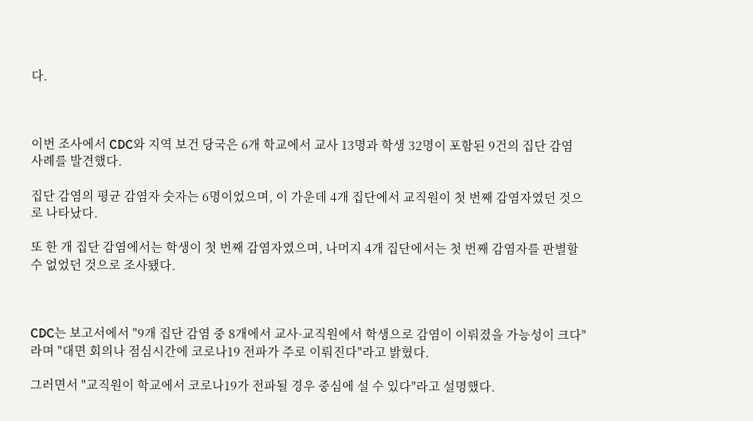다.



이번 조사에서 CDC와 지역 보건 당국은 6개 학교에서 교사 13명과 학생 32명이 포함된 9건의 집단 감염 사례를 발견했다.

집단 감염의 평균 감염자 숫자는 6명이었으며, 이 가운데 4개 집단에서 교직원이 첫 번째 감염자였던 것으로 나타났다.

또 한 개 집단 감염에서는 학생이 첫 번째 감염자였으며, 나머지 4개 집단에서는 첫 번째 감염자를 판별할 수 없었던 것으로 조사됐다.



CDC는 보고서에서 "9개 집단 감염 중 8개에서 교사·교직원에서 학생으로 감염이 이뤄졌을 가능성이 크다"라며 "대면 회의나 점심시간에 코로나19 전파가 주로 이뤄진다"라고 밝혔다.

그러면서 "교직원이 학교에서 코로나19가 전파될 경우 중심에 설 수 있다"라고 설명했다.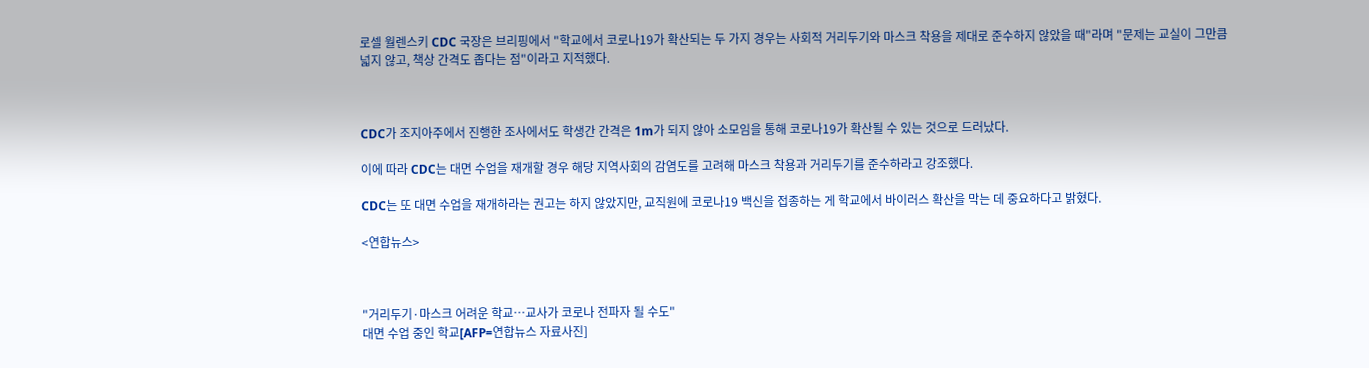로셀 월렌스키 CDC 국장은 브리핑에서 "학교에서 코로나19가 확산되는 두 가지 경우는 사회적 거리두기와 마스크 착용을 제대로 준수하지 않았을 때"라며 "문제는 교실이 그만큼 넓지 않고, 책상 간격도 좁다는 점"이라고 지적했다.



CDC가 조지아주에서 진행한 조사에서도 학생간 간격은 1m가 되지 않아 소모임을 통해 코로나19가 확산될 수 있는 것으로 드러났다.

이에 따라 CDC는 대면 수업을 재개할 경우 해당 지역사회의 감염도를 고려해 마스크 착용과 거리두기를 준수하라고 강조했다.

CDC는 또 대면 수업을 재개하라는 권고는 하지 않았지만, 교직원에 코로나19 백신을 접종하는 게 학교에서 바이러스 확산을 막는 데 중요하다고 밝혔다.

<연합뉴스>



"거리두기·마스크 어려운 학교…교사가 코로나 전파자 될 수도"
대면 수업 중인 학교[AFP=연합뉴스 자료사진]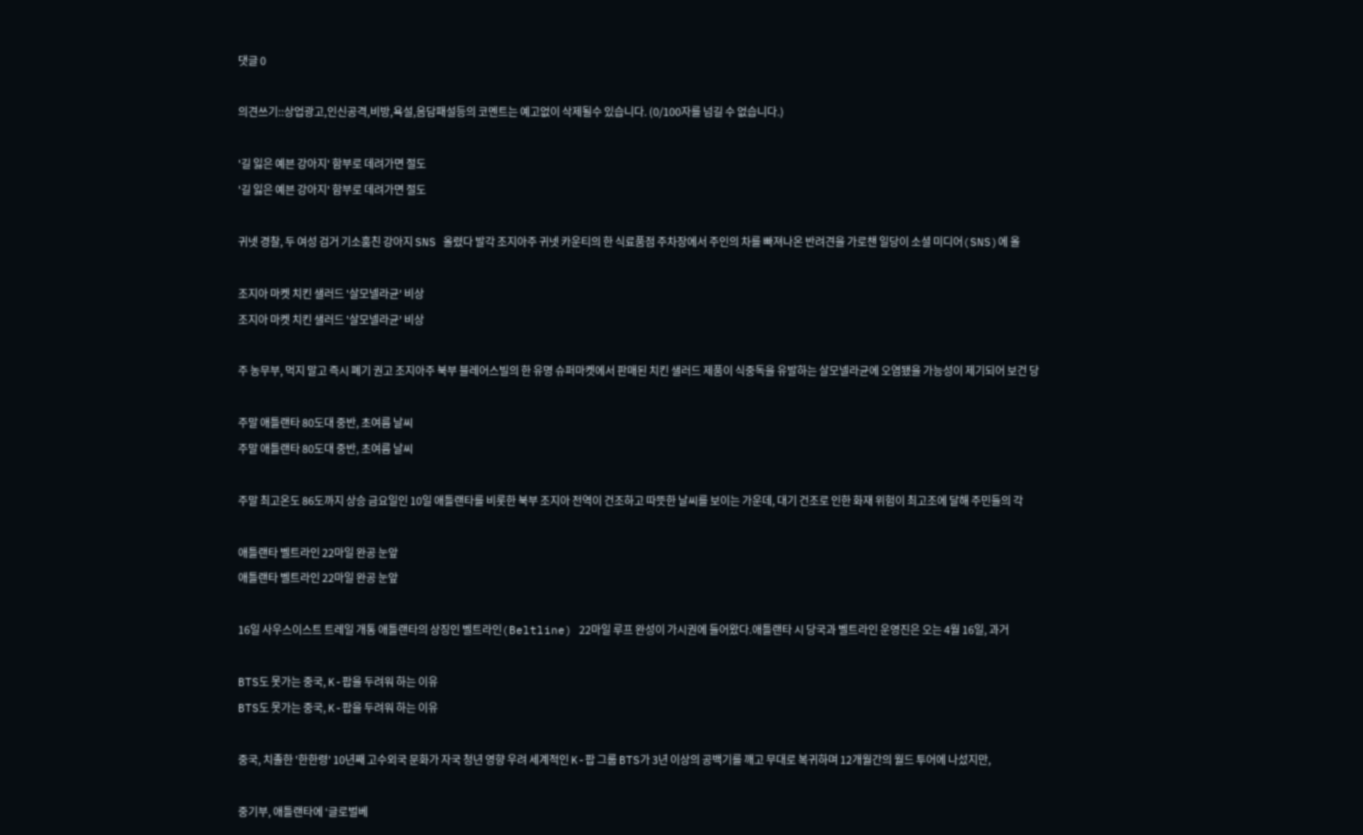댓글 0

의견쓰기::상업광고,인신공격,비방,욕설,음담패설등의 코멘트는 예고없이 삭제될수 있습니다. (0/100자를 넘길 수 없습니다.)

'길 잃은 예븐 강아지' 함부로 데려가면 절도
'길 잃은 예븐 강아지' 함부로 데려가면 절도

귀넷 경찰, 두 여성 검거 기소훔친 강아지 SNS 올렸다 발각 조지아주 귀넷 카운티의 한 식료품점 주차장에서 주인의 차를 빠져나온 반려견을 가로챈 일당이 소셜 미디어(SNS)에 올

조지아 마켓 치킨 샐러드 '살모넬라균' 비상
조지아 마켓 치킨 샐러드 '살모넬라균' 비상

주 농무부, 먹지 말고 즉시 폐기 권고 조지아주 북부 블레어스빌의 한 유명 슈퍼마켓에서 판매된 치킨 샐러드 제품이 식중독을 유발하는 살모넬라균에 오염됐을 가능성이 제기되어 보건 당

주말 애틀랜타 80도대 중반, 초여름 날씨
주말 애틀랜타 80도대 중반, 초여름 날씨

주말 최고온도 86도까지 상승 금요일인 10일 애틀랜타를 비롯한 북부 조지아 전역이 건조하고 따뜻한 날씨를 보이는 가운데, 대기 건조로 인한 화재 위험이 최고조에 달해 주민들의 각

애틀랜타 벨트라인 22마일 완공 눈앞
애틀랜타 벨트라인 22마일 완공 눈앞

16일 사우스이스트 트레일 개통 애틀랜타의 상징인 벨트라인(Beltline) 22마일 루프 완성이 가시권에 들어왔다.애틀랜타 시 당국과 벨트라인 운영진은 오는 4월 16일, 과거

BTS도 못가는 중국, K-팝을 두려워 하는 이유
BTS도 못가는 중국, K-팝을 두려워 하는 이유

중국, 치졸한 '한한령' 10년째 고수외국 문화가 자국 청년 영향 우려 세계적인 K-팝 그룹 BTS가 3년 이상의 공백기를 깨고 무대로 복귀하며 12개월간의 월드 투어에 나섰지만,

중기부, 애틀랜타에 ‘글로벌베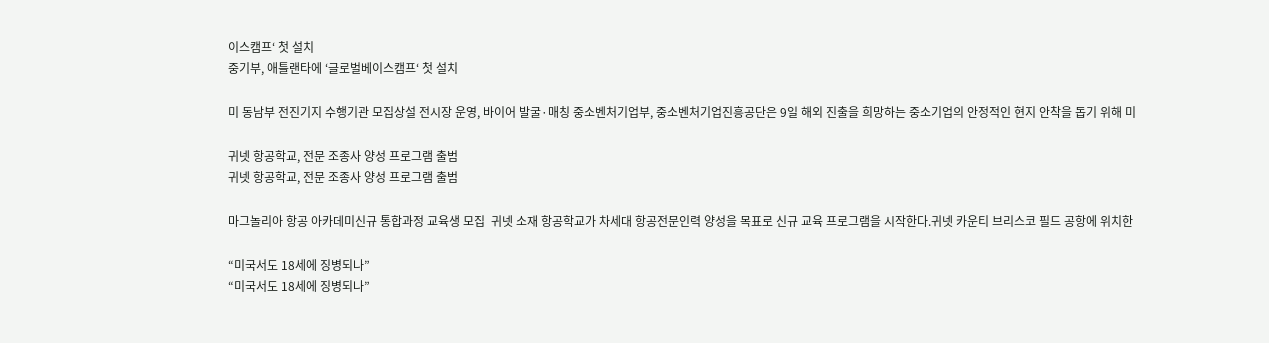이스캠프‘ 첫 설치
중기부, 애틀랜타에 ‘글로벌베이스캠프‘ 첫 설치

미 동남부 전진기지 수행기관 모집상설 전시장 운영, 바이어 발굴·매칭 중소벤처기업부, 중소벤처기업진흥공단은 9일 해외 진출을 희망하는 중소기업의 안정적인 현지 안착을 돕기 위해 미

귀넷 항공학교, 전문 조종사 양성 프로그램 출범
귀넷 항공학교, 전문 조종사 양성 프로그램 출범

마그놀리아 항공 아카데미신규 통합과정 교육생 모집  귀넷 소재 항공학교가 차세대 항공전문인력 양성을 목표로 신규 교육 프로그램을 시작한다.귀넷 카운티 브리스코 필드 공항에 위치한

“미국서도 18세에 징병되나”
“미국서도 18세에 징병되나”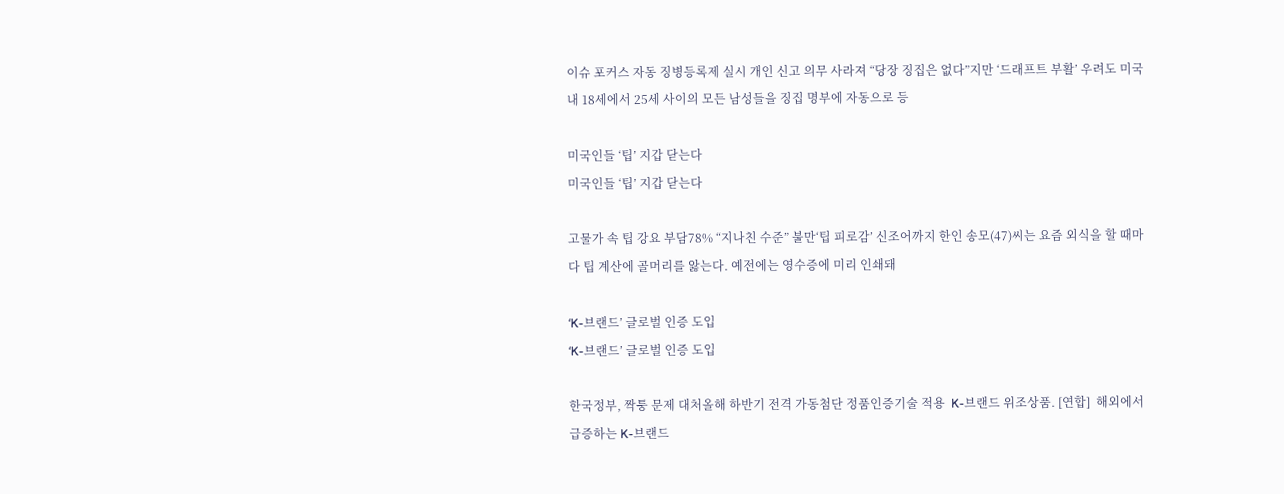이슈 포커스 자동 징병등록제 실시 개인 신고 의무 사라져 “당장 징집은 없다”지만 ‘드래프트 부활’ 우려도 미국 내 18세에서 25세 사이의 모든 남성들을 징집 명부에 자동으로 등

미국인들 ‘팁’ 지갑 닫는다
미국인들 ‘팁’ 지갑 닫는다

고물가 속 팁 강요 부담78% “지나친 수준” 불만‘팁 피로감’ 신조어까지 한인 송모(47)씨는 요즘 외식을 할 때마다 팁 계산에 골머리를 앓는다. 예전에는 영수증에 미리 인쇄돼

‘K-브랜드’ 글로벌 인증 도입
‘K-브랜드’ 글로벌 인증 도입

한국정부, 짝퉁 문제 대처올해 하반기 전격 가동첨단 정품인증기술 적용  K-브랜드 위조상품. [연합]  해외에서 급증하는 K-브랜드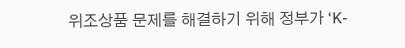위조상품 문제를 해결하기 위해 정부가 ‘K-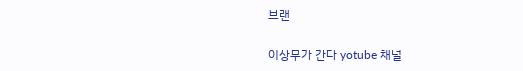브랜

이상무가 간다 yotube 채널